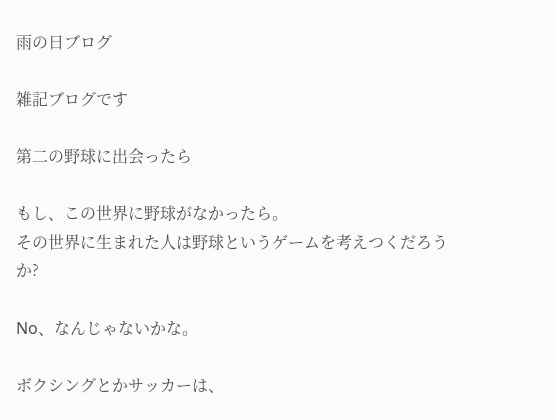雨の日ブログ

雑記ブログです

第二の野球に出会ったら

もし、この世界に野球がなかったら。
その世界に生まれた人は野球というゲームを考えつくだろうか?

No、なんじゃないかな。

ボクシングとかサッカーは、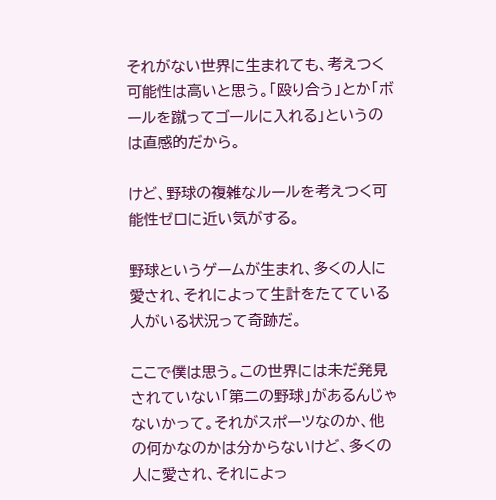それがない世界に生まれても、考えつく可能性は高いと思う。「殴り合う」とか「ボールを蹴ってゴールに入れる」というのは直感的だから。

けど、野球の複雑なルールを考えつく可能性ゼロに近い気がする。

野球というゲームが生まれ、多くの人に愛され、それによって生計をたてている人がいる状況って奇跡だ。

ここで僕は思う。この世界には未だ発見されていない「第二の野球」があるんじゃないかって。それがスポーツなのか、他の何かなのかは分からないけど、多くの人に愛され、それによっ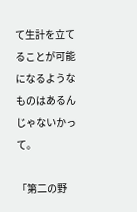て生計を立てることが可能になるようなものはあるんじゃないかって。

「第二の野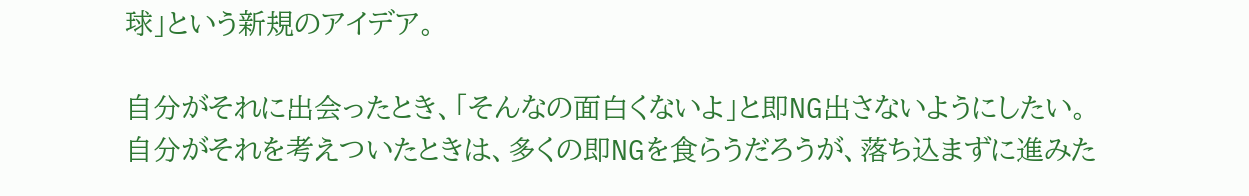球」という新規のアイデア。

自分がそれに出会ったとき、「そんなの面白くないよ」と即NG出さないようにしたい。
自分がそれを考えついたときは、多くの即NGを食らうだろうが、落ち込まずに進みた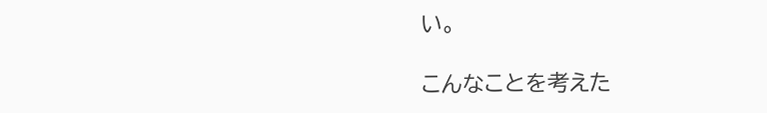い。

こんなことを考えた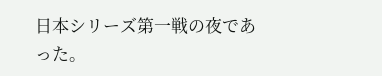日本シリーズ第一戦の夜であった。